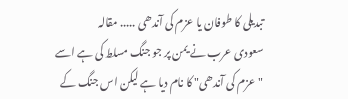تبدیلی کا طوفان یا عزم کی آندھی ..... مقالہ
سعودی عرب نے یمن پر جو جنگ مسلط کی ہے اسے "عزم کی آندھی" کا نام دیا ہے لیکن اس جنگ کے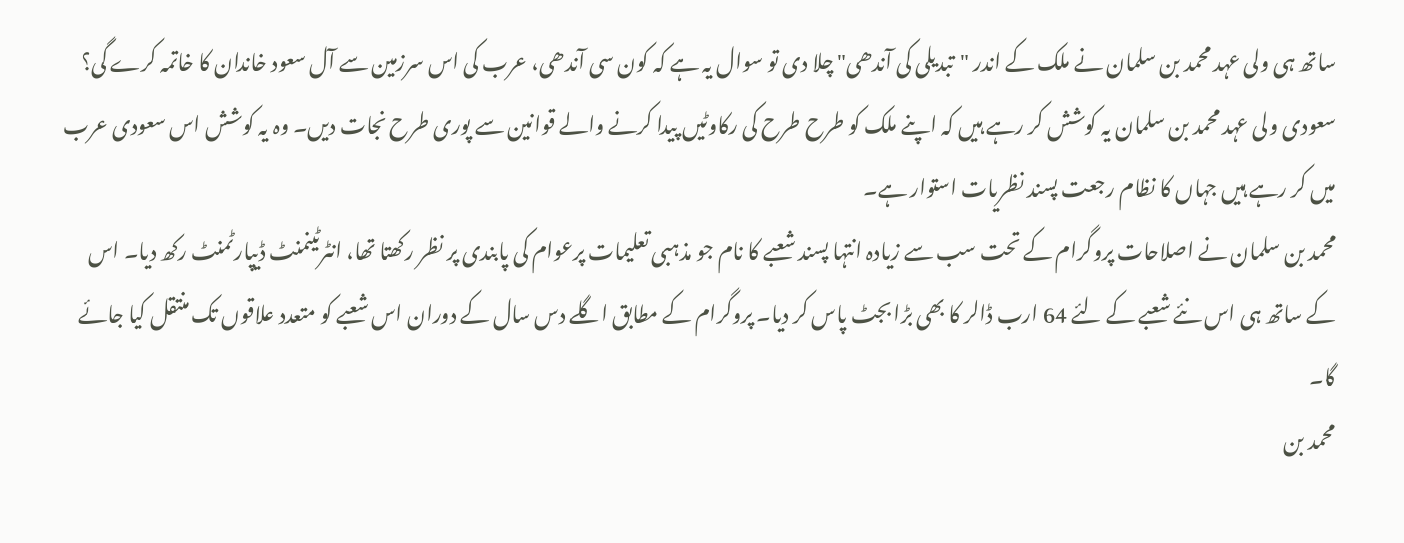ساتھ ہی ولی عہد محمد بن سلمان نے ملک کے اندر "تبدیلی کی آندھی" چلا دی تو سوال یہ ہے کہ کون سی آندھی، عرب کی اس سرزمین سے آل سعود خاندان کا خاتمہ کرے گی؟
سعودی ولی عہد محمد بن سلمان یہ کوشش کر رہے ہیں کہ اپنے ملک کو طرح طرح کی رکاوٹیں پیدا کرنے والے قوانین سے پوری طرح نجات دیں۔ وہ یہ کوشش اس سعودی عرب میں کر رہے ہیں جہاں کا نظام رجعت پسند نظریات استوار ہے۔
محمد بن سلمان نے اصلاحات پروگرام کے تحت سب سے زیادہ انتہا پسند شعبے کا نام جو مذہبی تعلیمات پرعوام کی پابندی پر نظر رکھتا تھا، انٹرٹینمنٹ ڈیپارٹمنٹ رکھ دیا۔ اس کے ساتھ ہی اس نئے شعبے کے لئے 64 ارب ڈالر کا بھی بڑا بجٹ پاس کر دیا۔ پروگرام کے مطابق اگلے دس سال کے دوران اس شعبے کو متعدد علاقوں تک منتقل کیا جائے گا۔
محمد بن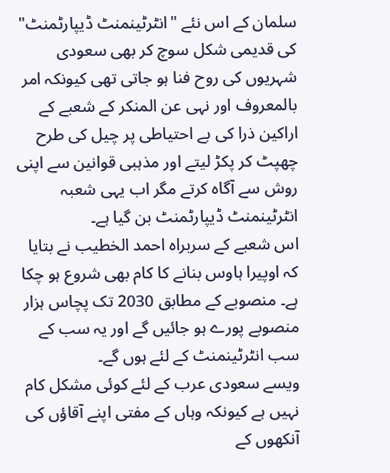سلمان کے اس نئے "انٹرٹینمنٹ ڈیپارٹمنٹ" کی قدیمی شکل سوچ کر بھی سعودی شہریوں کی روح فنا ہو جاتی تھی کیونکہ امر بالمعروف اور نہی عن المنکر کے شعبے کے اراکین ذرا کی بے احتیاطی پر چیل کی طرح چھپٹ کر پکڑ لیتے اور مذہبی قوانین سے اپنی روش سے آگاہ کرتے مگر اب یہی شعبہ انٹرٹینمنٹ ڈیپارٹمنٹ بن گیا ہے۔
اس شعبے کے سربراہ احمد الخطیب نے بتایا کہ اوپیرا ہاوس بنانے کا کام بھی شروع ہو چکا ہے۔ منصوبے کے مطابق 2030 تک پچاس ہزار منصوبے پورے ہو جائیں گے اور یہ سب کے سب انٹرٹینمنٹ کے لئے ہوں گے۔
ویسے سعودی عرب کے لئے کوئی مشکل کام نہیں ہے کیونکہ وہاں کے مفتی اپنے آقاؤں کی آنکھوں کے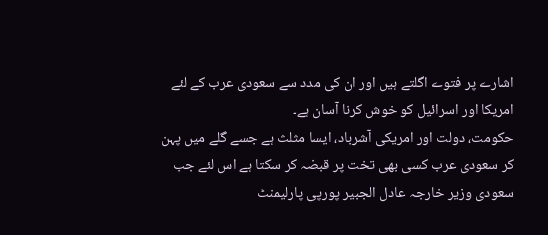اشارے پر فتوے اگلتے ہیں اور ان کی مدد سے سعودی عرب کے لئے امریکا اور اسرائیل کو خوش کرنا آسان ہے۔
حکومت، دولت اور امریکی آشرباد، ایسا مثلث ہے جسے گلے میں پہن کر سعودی عرب کسی بھی تخت پر قبضہ کر سکتا ہے اس لئے جب سعودی وزیر خارجہ عادل الجبیر پورپی پارلیمنٹ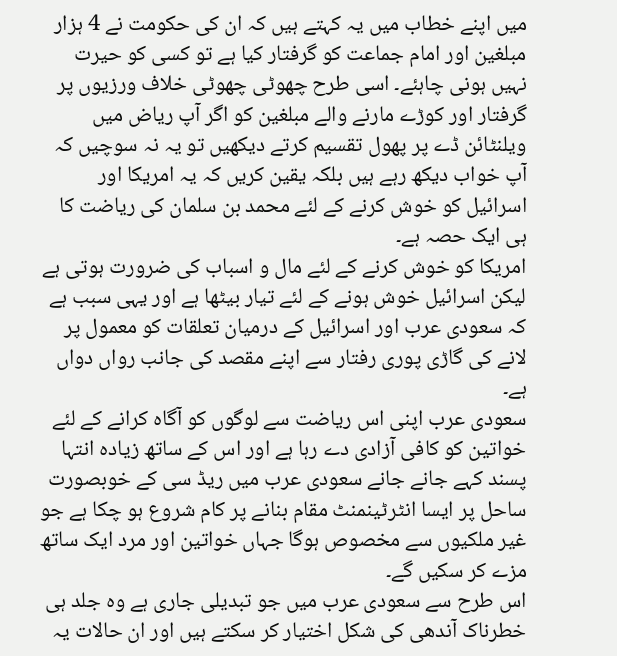میں اپنے خطاب میں یہ کہتے ہیں کہ ان کی حکومت نے 4 ہزار مبلغین اور امام جماعت کو گرفتار کیا ہے تو کسی کو حیرت نہیں ہونی چاہئے۔ اسی طرح چھوٹی چھوٹی خلاف ورزیوں پر گرفتار اور کوڑے مارنے والے مبلغین کو اگر آپ ریاض میں ویلنٹائن ڈے پر پھول تقسیم کرتے دیکھیں تو یہ نہ سوچیں کہ آپ خواب دیکھ رہے ہیں بلکہ یقین کریں کہ یہ امریکا اور اسرائیل کو خوش کرنے کے لئے محمد بن سلمان کی ریاضت کا ہی ایک حصہ ہے۔
امریکا کو خوش کرنے کے لئے مال و اسباب کی ضرورت ہوتی ہے لیکن اسرائیل خوش ہونے کے لئے تیار بیٹھا ہے اور یہی سبب ہے کہ سعودی عرب اور اسرائیل کے درمیان تعلقات کو معمول پر لانے کی گاڑی پوری رفتار سے اپنے مقصد کی جانب رواں دواں ہے۔
سعودی عرب اپنی اس ریاضت سے لوگوں کو آگاہ کرانے کے لئے خواتین کو کافی آزادی دے رہا ہے اور اس کے ساتھ زیادہ انتہا پسند کہے جانے جانے سعودی عرب میں ریڈ سی کے خوبصورت ساحل پر ایسا انٹرٹینمنٹ مقام بنانے پر کام شروع ہو چکا ہے جو غیر ملکیوں سے مخصوص ہوگا جہاں خواتین اور مرد ایک ساتھ مزے کر سکیں گے۔
اس طرح سے سعودی عرب میں جو تبدیلی جاری ہے وہ جلد ہی خطرناک آندھی کی شکل اختیار کر سکتے ہیں اور ان حالات یہ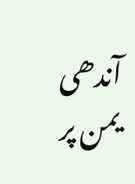آندھی یمن پر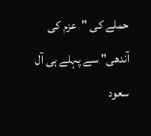حملے کی "عزم کی آندھی" سے پہلے ہی آل سعود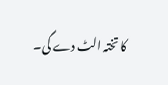کا تختہ الٹ دے گی۔